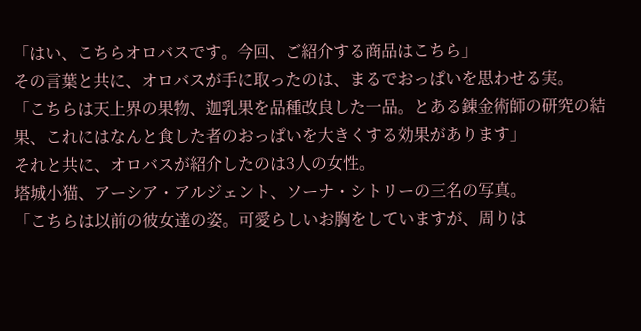「はい、こちらオロバスです。今回、ご紹介する商品はこちら」
その言葉と共に、オロバスが手に取ったのは、まるでおっぱいを思わせる実。
「こちらは天上界の果物、迦乳果を品種改良した一品。とある錬金術師の研究の結果、これにはなんと食した者のおっぱいを大きくする効果があります」
それと共に、オロバスが紹介したのは3人の女性。
塔城小猫、アーシア・アルジェント、ソーナ・シトリーの三名の写真。
「こちらは以前の彼女達の姿。可愛らしいお胸をしていますが、周りは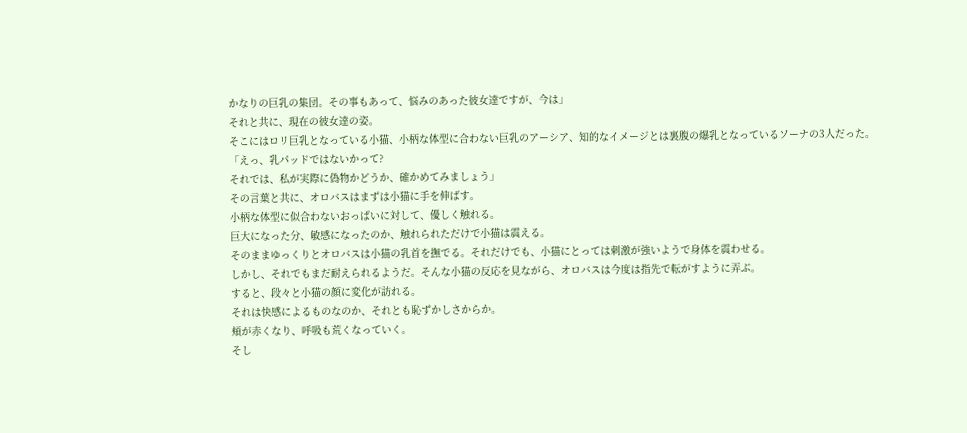かなりの巨乳の集団。その事もあって、悩みのあった彼女達ですが、今は」
それと共に、現在の彼女達の姿。
そこにはロリ巨乳となっている小猫、小柄な体型に合わない巨乳のアーシア、知的なイメージとは裏腹の爆乳となっているソーナの3人だった。
「えっ、乳パッドではないかって?
それでは、私が実際に偽物かどうか、確かめてみましょう」
その言葉と共に、オロバスはまずは小猫に手を伸ばす。
小柄な体型に似合わないおっぱいに対して、優しく触れる。
巨大になった分、敏感になったのか、触れられただけで小猫は震える。
そのままゆっくりとオロバスは小猫の乳首を撫でる。それだけでも、小猫にとっては刺激が強いようで身体を震わせる。
しかし、それでもまだ耐えられるようだ。そんな小猫の反応を見ながら、オロバスは今度は指先で転がすように弄ぶ。
すると、段々と小猫の顔に変化が訪れる。
それは快感によるものなのか、それとも恥ずかしさからか。
頬が赤くなり、呼吸も荒くなっていく。
そし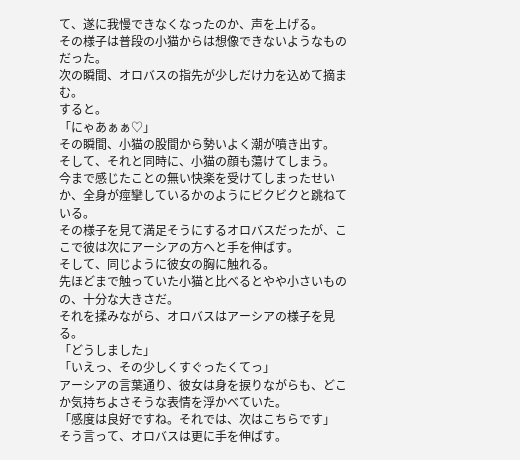て、遂に我慢できなくなったのか、声を上げる。
その様子は普段の小猫からは想像できないようなものだった。
次の瞬間、オロバスの指先が少しだけ力を込めて摘まむ。
すると。
「にゃあぁぁ♡」
その瞬間、小猫の股間から勢いよく潮が噴き出す。
そして、それと同時に、小猫の顔も蕩けてしまう。
今まで感じたことの無い快楽を受けてしまったせいか、全身が痙攣しているかのようにビクビクと跳ねている。
その様子を見て満足そうにするオロバスだったが、ここで彼は次にアーシアの方へと手を伸ばす。
そして、同じように彼女の胸に触れる。
先ほどまで触っていた小猫と比べるとやや小さいものの、十分な大きさだ。
それを揉みながら、オロバスはアーシアの様子を見る。
「どうしました」
「いえっ、その少しくすぐったくてっ」
アーシアの言葉通り、彼女は身を捩りながらも、どこか気持ちよさそうな表情を浮かべていた。
「感度は良好ですね。それでは、次はこちらです」
そう言って、オロバスは更に手を伸ばす。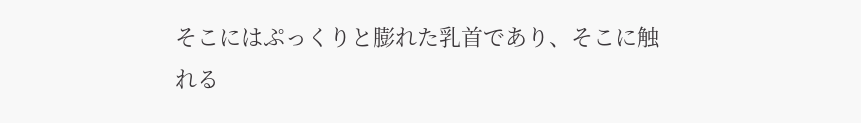そこにはぷっくりと膨れた乳首であり、そこに触れる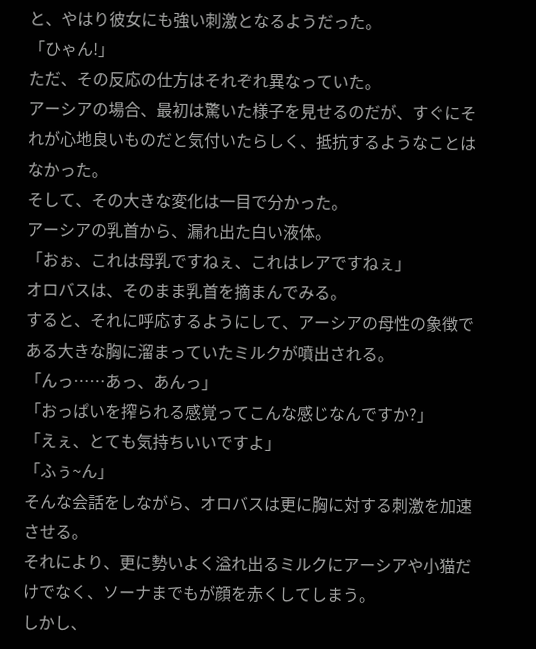と、やはり彼女にも強い刺激となるようだった。
「ひゃん!」
ただ、その反応の仕方はそれぞれ異なっていた。
アーシアの場合、最初は驚いた様子を見せるのだが、すぐにそれが心地良いものだと気付いたらしく、抵抗するようなことはなかった。
そして、その大きな変化は一目で分かった。
アーシアの乳首から、漏れ出た白い液体。
「おぉ、これは母乳ですねぇ、これはレアですねぇ」
オロバスは、そのまま乳首を摘まんでみる。
すると、それに呼応するようにして、アーシアの母性の象徴である大きな胸に溜まっていたミルクが噴出される。
「んっ……あっ、あんっ」
「おっぱいを搾られる感覚ってこんな感じなんですか?」
「えぇ、とても気持ちいいですよ」
「ふぅ~ん」
そんな会話をしながら、オロバスは更に胸に対する刺激を加速させる。
それにより、更に勢いよく溢れ出るミルクにアーシアや小猫だけでなく、ソーナまでもが顔を赤くしてしまう。
しかし、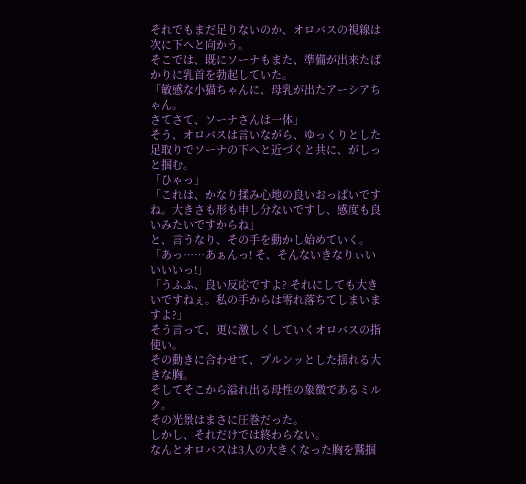それでもまだ足りないのか、オロバスの視線は次に下へと向かう。
そこでは、既にソーナもまた、準備が出来たばかりに乳首を勃起していた。
「敏感な小猫ちゃんに、母乳が出たアーシアちゃん。
さてさて、ソーナさんは一体」
そう、オロバスは言いながら、ゆっくりとした足取りでソーナの下へと近づくと共に、がしっと掴む。
「ひゃっ」
「これは、かなり揉み心地の良いおっぱいですね。大きさも形も申し分ないですし、感度も良いみたいですからね」
と、言うなり、その手を動かし始めていく。「あっ……あぁんっ! そ、そんないきなりぃいいいいっ!」
「うふふ、良い反応ですよ? それにしても大きいですねぇ。私の手からは零れ落ちてしまいますよ?」
そう言って、更に激しくしていくオロバスの指使い。
その動きに合わせて、プルンッとした揺れる大きな胸。
そしてそこから溢れ出る母性の象徴であるミルク。
その光景はまさに圧巻だった。
しかし、それだけでは終わらない。
なんとオロバスは3人の大きくなった胸を鷲掴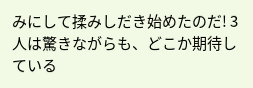みにして揉みしだき始めたのだ! 3人は驚きながらも、どこか期待している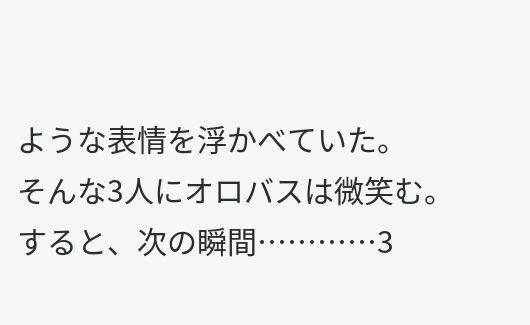ような表情を浮かべていた。
そんな3人にオロバスは微笑む。
すると、次の瞬間…………3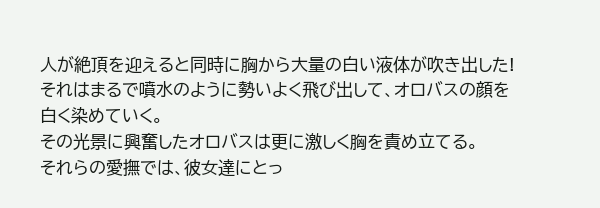人が絶頂を迎えると同時に胸から大量の白い液体が吹き出した! それはまるで噴水のように勢いよく飛び出して、オロバスの顔を白く染めていく。
その光景に興奮したオロバスは更に激しく胸を責め立てる。
それらの愛撫では、彼女達にとっ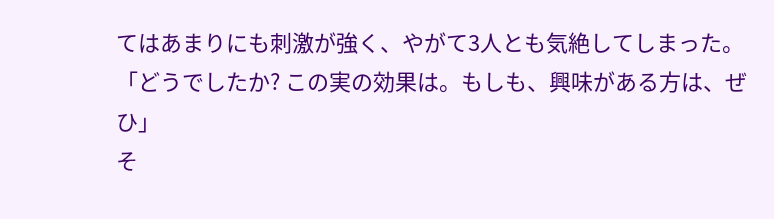てはあまりにも刺激が強く、やがて3人とも気絶してしまった。
「どうでしたか? この実の効果は。もしも、興味がある方は、ぜひ」
そ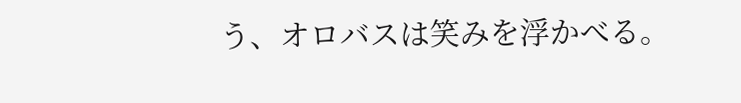う、オロバスは笑みを浮かべる。